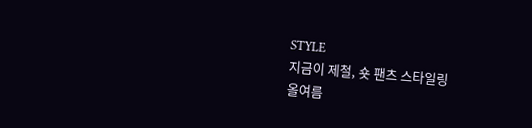STYLE
지금이 제철, 숏 팬츠 스타일링
올여름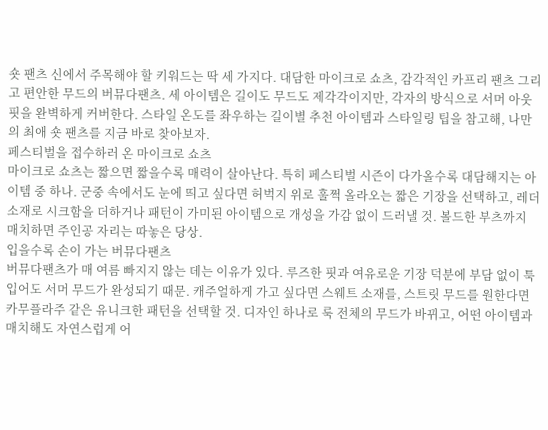숏 팬츠 신에서 주목해야 할 키워드는 딱 세 가지다. 대담한 마이크로 쇼츠, 감각적인 카프리 팬츠 그리고 편안한 무드의 버뮤다팬츠. 세 아이템은 길이도 무드도 제각각이지만, 각자의 방식으로 서머 아웃핏을 완벽하게 커버한다. 스타일 온도를 좌우하는 길이별 추천 아이템과 스타일링 팁을 참고해, 나만의 최애 숏 팬츠를 지금 바로 찾아보자.
페스티벌을 접수하러 온 마이크로 쇼츠
마이크로 쇼츠는 짧으면 짧을수록 매력이 살아난다. 특히 페스티벌 시즌이 다가올수록 대담해지는 아이템 중 하나. 군중 속에서도 눈에 띄고 싶다면 허벅지 위로 훌쩍 올라오는 짧은 기장을 선택하고, 레더 소재로 시크함을 더하거나 패턴이 가미된 아이템으로 개성을 가감 없이 드러낼 것. 볼드한 부츠까지 매치하면 주인공 자리는 따놓은 당상.
입을수록 손이 가는 버뮤다팬츠
버뮤다팬츠가 매 여름 빠지지 않는 데는 이유가 있다. 루즈한 핏과 여유로운 기장 덕분에 부담 없이 툭 입어도 서머 무드가 완성되기 때문. 캐주얼하게 가고 싶다면 스웨트 소재를, 스트릿 무드를 원한다면 카무플라주 같은 유니크한 패턴을 선택할 것. 디자인 하나로 룩 전체의 무드가 바뀌고, 어떤 아이템과 매치해도 자연스럽게 어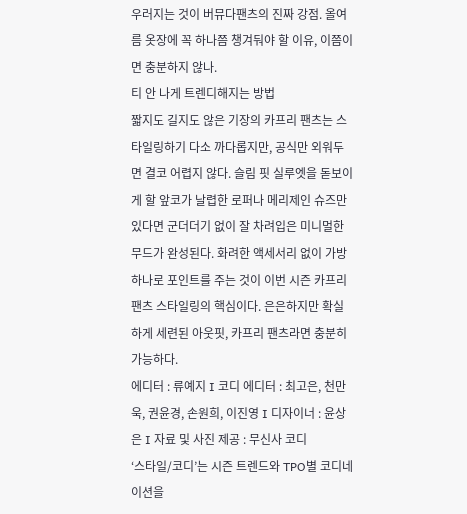우러지는 것이 버뮤다팬츠의 진짜 강점. 올여름 옷장에 꼭 하나쯤 챙겨둬야 할 이유, 이쯤이면 충분하지 않나.
티 안 나게 트렌디해지는 방법
짧지도 길지도 않은 기장의 카프리 팬츠는 스타일링하기 다소 까다롭지만, 공식만 외워두면 결코 어렵지 않다. 슬림 핏 실루엣을 돋보이게 할 앞코가 날렵한 로퍼나 메리제인 슈즈만 있다면 군더더기 없이 잘 차려입은 미니멀한 무드가 완성된다. 화려한 액세서리 없이 가방 하나로 포인트를 주는 것이 이번 시즌 카프리 팬츠 스타일링의 핵심이다. 은은하지만 확실하게 세련된 아웃핏, 카프리 팬츠라면 충분히 가능하다.
에디터 : 류예지 I 코디 에디터 : 최고은, 천만욱, 권윤경, 손원희, 이진영 I 디자이너 : 윤상은 I 자료 및 사진 제공 : 무신사 코디
‘스타일/코디’는 시즌 트렌드와 TPO별 코디네이션을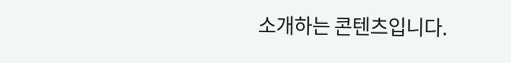소개하는 콘텐츠입니다.